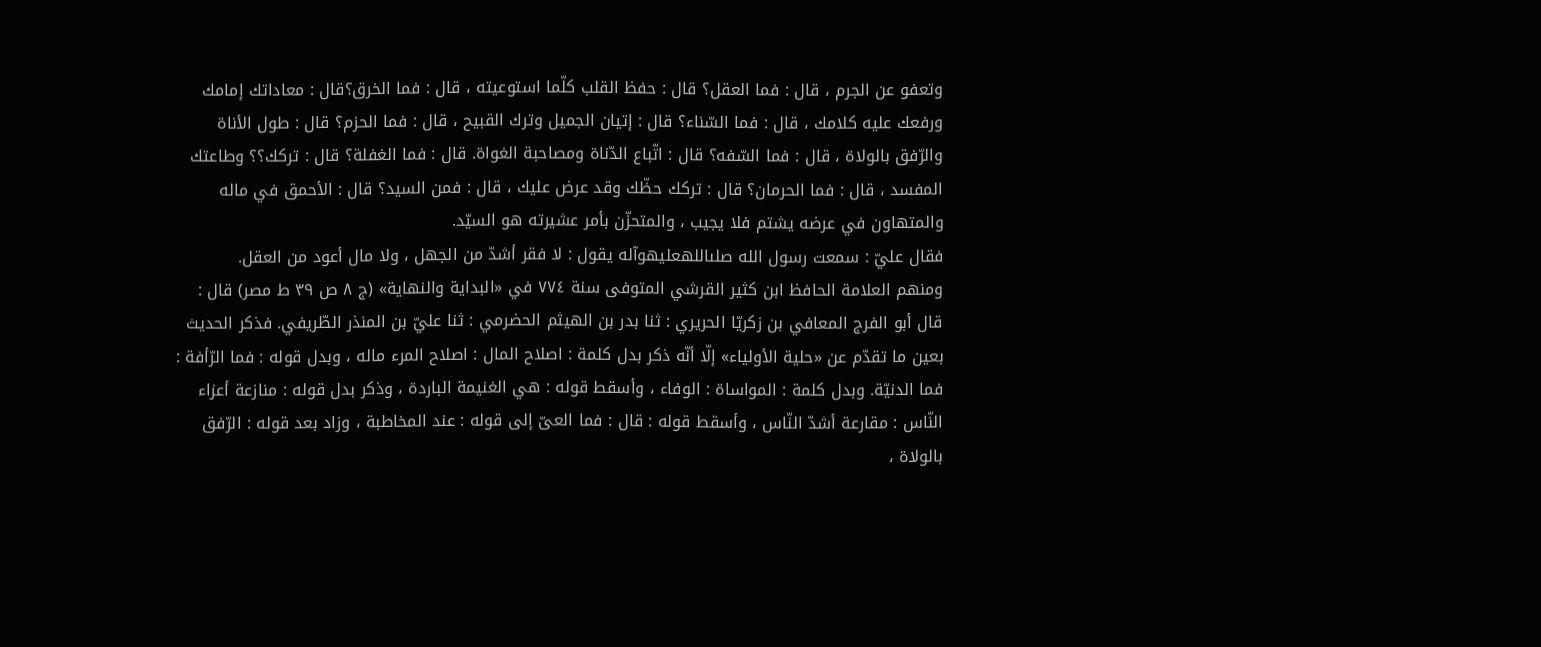وتعفو عن الجرم ، قال : فما العقل؟ قال : حفظ القلب كلّما استوعيته ، قال : فما الخرق؟قال : معاداتك إمامك ورفعك عليه كلامك ، قال : فما السّناء؟ قال : إتيان الجميل وترك القبيح ، قال : فما الحزم؟ قال : طول الأناة والرّفق بالولاة ، قال : فما السّفه؟ قال : اتّباع الدّناة ومصاحبة الغواة. قال : فما الغفلة؟ قال : تركك؟؟ وطاعتك المفسد ، قال : فما الحرمان؟ قال : تركك حظّك وقد عرض عليك ، قال : فمن السيد؟ قال : الأحمق في ماله والمتهاون في عرضه يشتم فلا يجيب ، والمتحزّن بأمر عشيرته هو السيّد.
فقال عليّ : سمعت رسول الله صلىاللهعليهوآله يقول : لا فقر أشدّ من الجهل ، ولا مال أعود من العقل.
ومنهم العلامة الحافظ ابن كثير القرشي المتوفى سنة ٧٧٤ في «البداية والنهاية» (ج ٨ ص ٣٩ ط مصر) قال :
قال أبو الفرج المعافي بن زكريّا الحريري : ثنا بدر بن الهيثم الحضرمي : ثنا عليّ بن المنذر الطّريفي. فذكر الحديث بعين ما تقدّم عن «حلية الأولياء» إلّا أنّه ذكر بدل كلمة : اصلاح المال : اصلاح المرء ماله ، وبدل قوله : فما الرّأفة : فما الدنيّة. وبدل كلمة : المواساة : الوفاء ، وأسقط قوله : هي الغنيمة الباردة ، وذكر بدل قوله : منازعة أعزاء النّاس : مقارعة أشدّ النّاس ، وأسقط قوله : قال : فما العىّ إلى قوله : عند المخاطبة ، وزاد بعد قوله : الرّفق بالولاة ،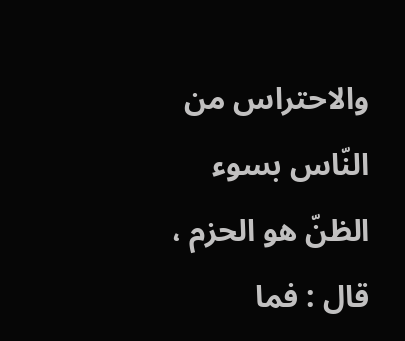والاحتراس من النّاس بسوء الظنّ هو الحزم ، قال : فما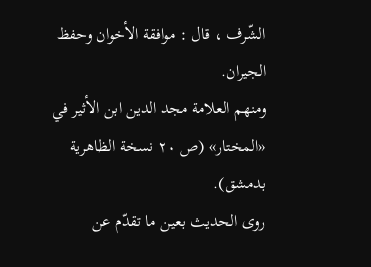الشّرف ، قال : موافقة الأخوان وحفظ الجيران.
ومنهم العلامة مجد الدين ابن الأثير في «المختار» (ص ٢٠ نسخة الظاهرية بدمشق).
روى الحديث بعين ما تقدّم عن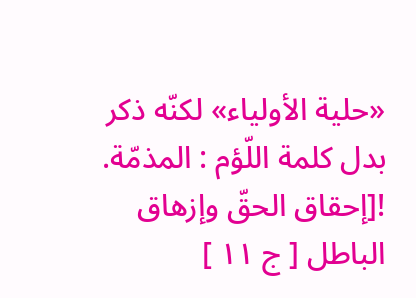«حلية الأولياء» لكنّه ذكر بدل كلمة اللّؤم : المذمّة.
![إحقاق الحقّ وإزهاق الباطل [ ج ١١ ]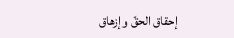إحقاق الحقّ وإزهاق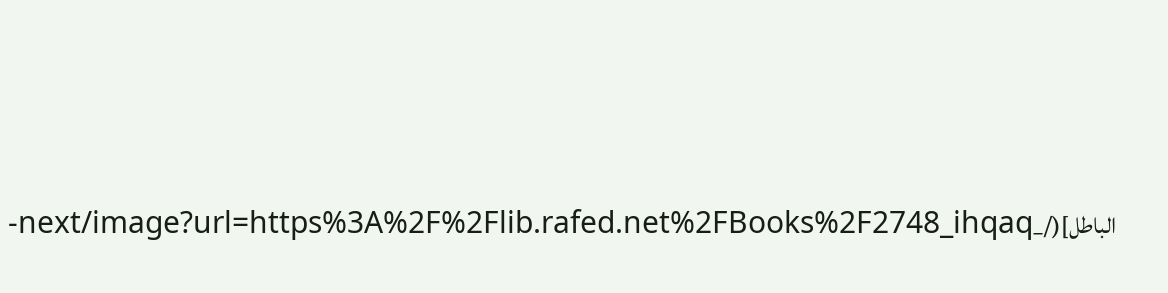الباطل](/_next/image?url=https%3A%2F%2Flib.rafed.net%2FBooks%2F2748_ihqaq-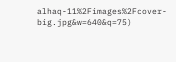alhaq-11%2Fimages%2Fcover-big.jpg&w=640&q=75)